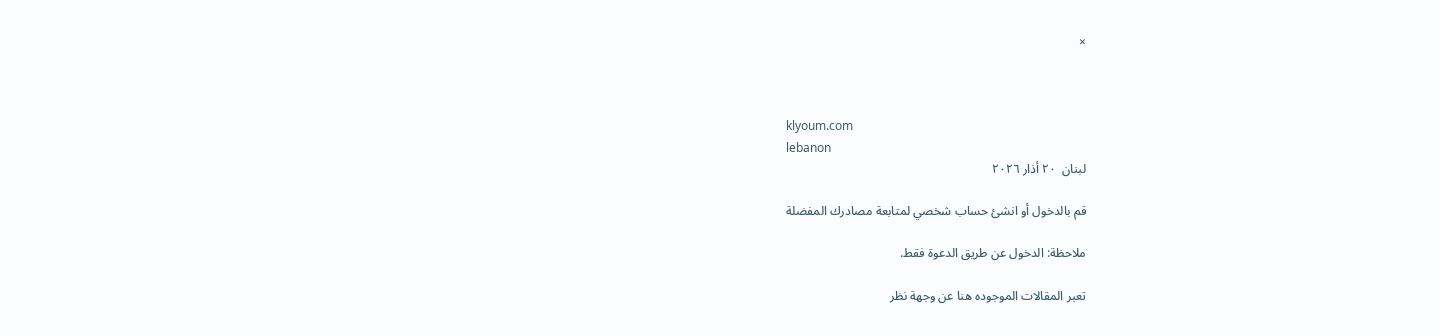×



klyoum.com
lebanon
لبنان  ٢٠ أذار ٢٠٢٦

قم بالدخول أو انشئ حساب شخصي لمتابعة مصادرك المفضلة

ملاحظة: الدخول عن طريق الدعوة فقط.

تعبر المقالات الموجوده هنا عن وجهة نظر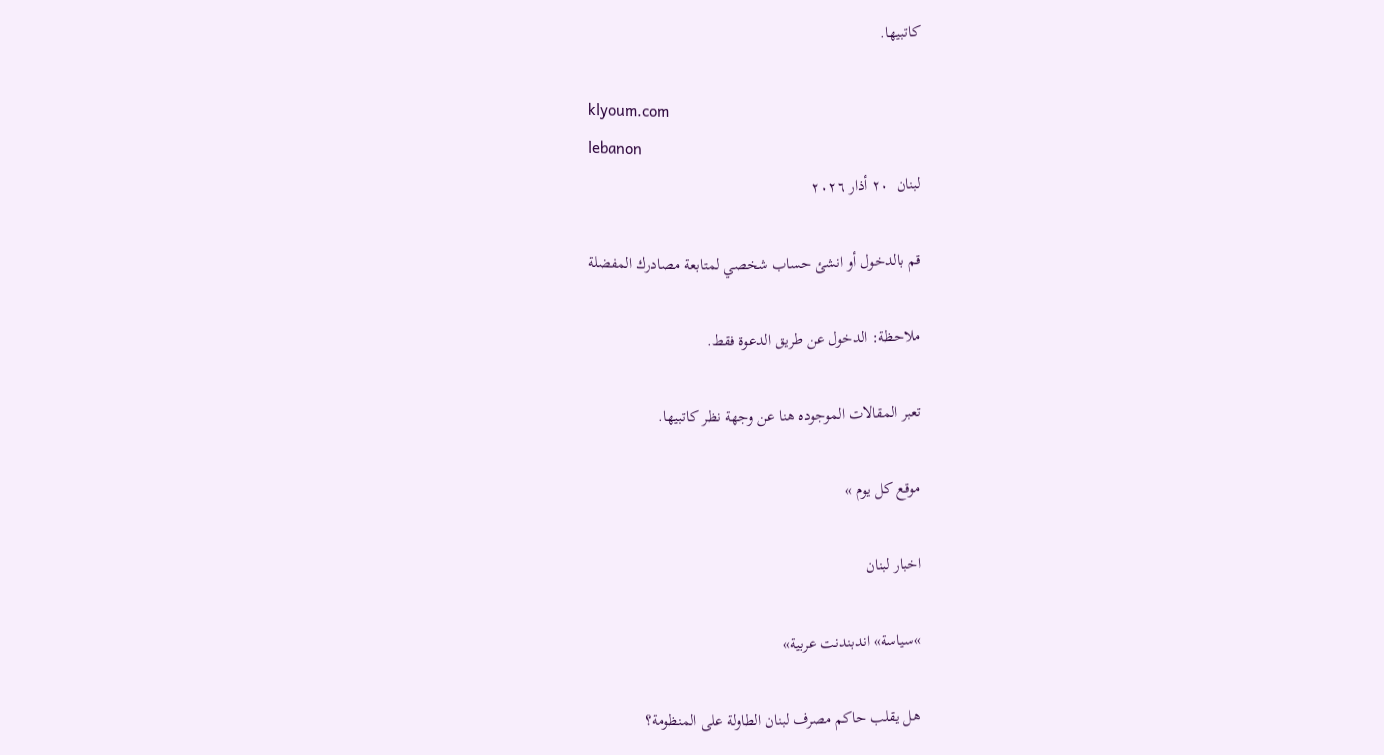كاتبيها.

klyoum.com
lebanon
لبنان  ٢٠ أذار ٢٠٢٦

قم بالدخول أو انشئ حساب شخصي لمتابعة مصادرك المفضلة

ملاحظة: الدخول عن طريق الدعوة فقط.

تعبر المقالات الموجوده هنا عن وجهة نظر كاتبيها.

موقع كل يوم »

اخبار لبنان

»سياسة» اندبندنت عربية»

هل يقلب حاكم مصرف لبنان الطاولة على المنظومة؟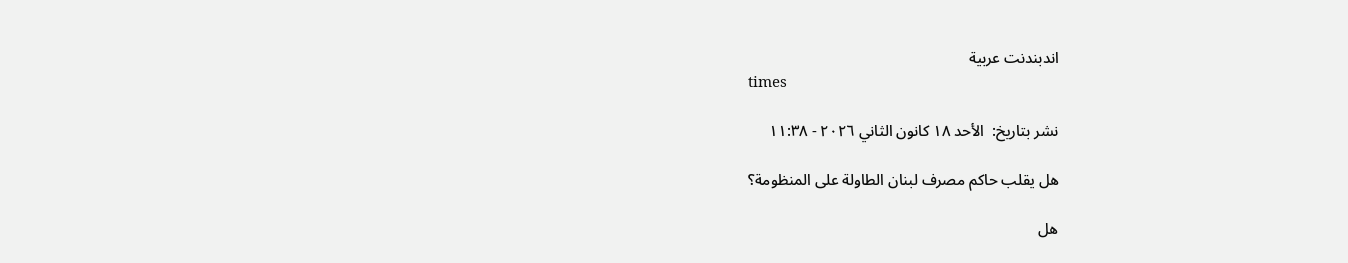اندبندنت عربية
times

نشر بتاريخ:  الأحد ١٨ كانون الثاني ٢٠٢٦ - ١١:٣٨

هل يقلب حاكم مصرف لبنان الطاولة على المنظومة؟

هل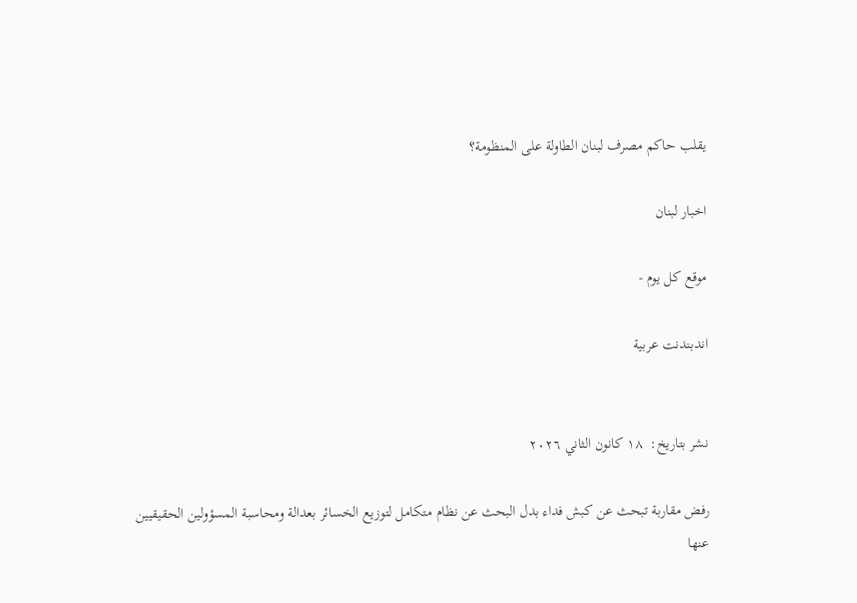يقلب حاكم مصرف لبنان الطاولة على المنظومة؟

اخبار لبنان

موقع كل يوم -

اندبندنت عربية


نشر بتاريخ:  ١٨ كانون الثاني ٢٠٢٦

رفض مقاربة تبحث عن كبش فداء بدل البحث عن نظام متكامل لتوزيع الخسائر بعدالة ومحاسبة المسؤولين الحقيقيين عنها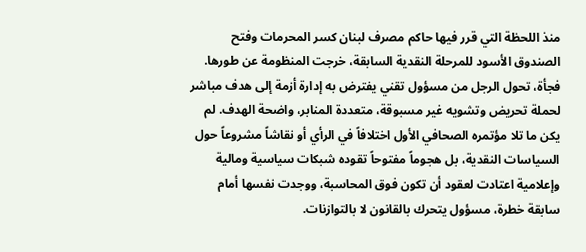منذ اللحظة التي قرر فيها حاكم مصرف لبنان كسر المحرمات وفتح الصندوق الأسود للمرحلة النقدية السابقة، خرجت المنظومة عن طورها. فجأة، تحول الرجل من مسؤول تقني يفترض به إدارة أزمة إلى هدف مباشر لحملة تحريض وتشويه غير مسبوقة، متعددة المنابر، واضحة الهدف. لم يكن ما تلا مؤتمره الصحافي الأول اختلافاً في الرأي أو نقاشاً مشروعاً حول السياسات النقدية، بل هجوماً مفتوحاً تقوده شبكات سياسية ومالية وإعلامية اعتادت لعقود أن تكون فوق المحاسبة، ووجدت نفسها أمام سابقة خطرة، مسؤول يتحرك بالقانون لا بالتوازنات.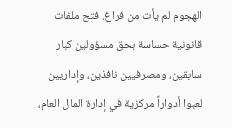الهجوم لم يأت من فراغ. فتح ملفات قانونية حساسة بحق مسؤولين كبار سابقين، ومصرفيين نافذين، وإداريين لعبوا أدواراً مركزية في إدارة المال العام،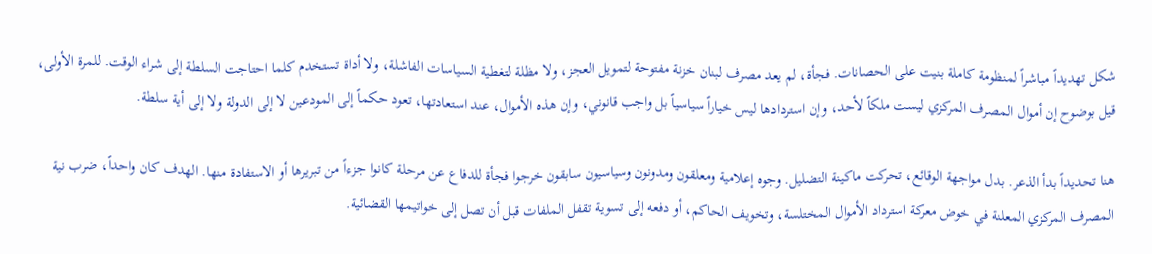شكل تهديداً مباشراً لمنظومة كاملة بنيت على الحصانات. فجأة، لم يعد مصرف لبنان خزنة مفتوحة لتمويل العجز، ولا مظلة لتغطية السياسات الفاشلة، ولا أداة تستخدم كلما احتاجت السلطة إلى شراء الوقت. للمرة الأولى، قيل بوضوح إن أموال المصرف المركزي ليست ملكاً لأحد، وإن استردادها ليس خياراً سياسياً بل واجب قانوني، وإن هذه الأموال، عند استعادتها، تعود حكماً إلى المودعين لا إلى الدولة ولا إلى أية سلطة.

هنا تحديداً بدأ الذعر. بدل مواجهة الوقائع، تحركت ماكينة التضليل. وجوه إعلامية ومعلقون ومدونون وسياسيون سابقون خرجوا فجأة للدفاع عن مرحلة كانوا جزءاً من تبريرها أو الاستفادة منها. الهدف كان واحداً، ضرب نية المصرف المركزي المعلنة في خوض معركة استرداد الأموال المختلسة، وتخويف الحاكم، أو دفعه إلى تسوية تقفل الملفات قبل أن تصل إلى خواتيمها القضائية.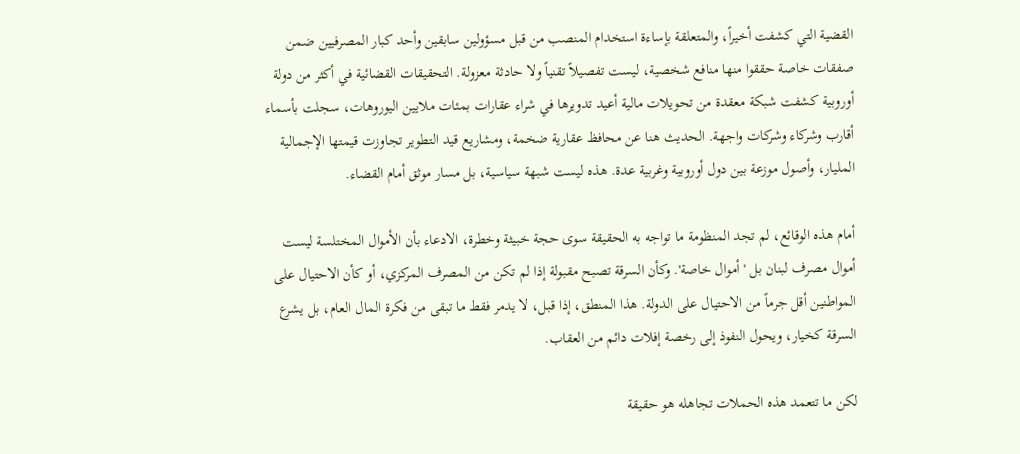القضية التي كشفت أخيراً، والمتعلقة بإساءة استخدام المنصب من قبل مسؤولين سابقين وأحد كبار المصرفيين ضمن صفقات خاصة حققوا منها منافع شخصية، ليست تفصيلاً تقنياً ولا حادثة معزولة. التحقيقات القضائية في أكثر من دولة أوروبية كشفت شبكة معقدة من تحويلات مالية أعيد تدويرها في شراء عقارات بمئات ملايين اليوروهات، سجلت بأسماء أقارب وشركاء وشركات واجهة. الحديث هنا عن محافظ عقارية ضخمة، ومشاريع قيد التطوير تجاوزت قيمتها الإجمالية المليار، وأصول موزعة بين دول أوروبية وغربية عدة. هذه ليست شبهة سياسية، بل مسار موثق أمام القضاء.

أمام هذه الوقائع، لم تجد المنظومة ما تواجه به الحقيقة سوى حجة خبيثة وخطرة، الادعاء بأن الأموال المختلسة ليست أموال مصرف لبنان بل 'أموال خاصة'. وكأن السرقة تصبح مقبولة إذا لم تكن من المصرف المركزي، أو كأن الاحتيال على المواطنين أقل جرماً من الاحتيال على الدولة. هذا المنطق، إذا قبل، لا يدمر فقط ما تبقى من فكرة المال العام، بل يشرع السرقة كخيار، ويحول النفوذ إلى رخصة إفلات دائم من العقاب.

لكن ما تتعمد هذه الحملات تجاهله هو حقيقة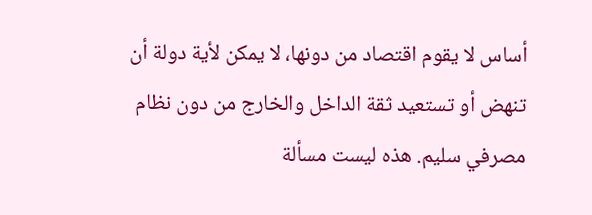أساس لا يقوم اقتصاد من دونها، لا يمكن لأية دولة أن تنهض أو تستعيد ثقة الداخل والخارج من دون نظام مصرفي سليم. هذه ليست مسألة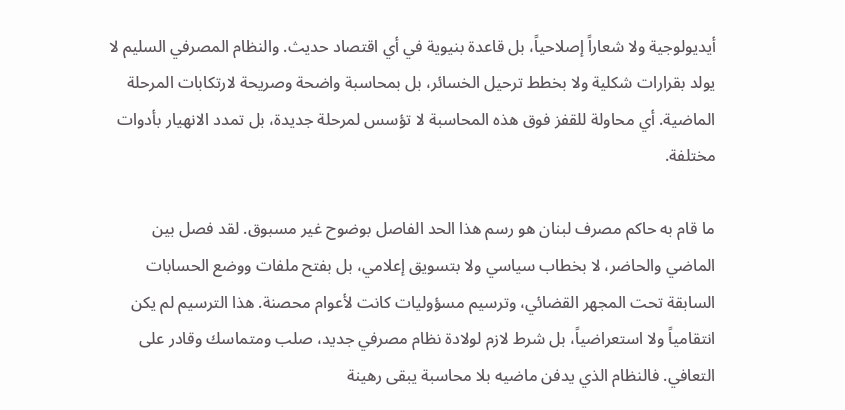أيديولوجية ولا شعاراً إصلاحياً، بل قاعدة بنيوية في أي اقتصاد حديث. والنظام المصرفي السليم لا يولد بقرارات شكلية ولا بخطط ترحيل الخسائر، بل بمحاسبة واضحة وصريحة لارتكابات المرحلة الماضية. أي محاولة للقفز فوق هذه المحاسبة لا تؤسس لمرحلة جديدة، بل تمدد الانهيار بأدوات مختلفة.

ما قام به حاكم مصرف لبنان هو رسم هذا الحد الفاصل بوضوح غير مسبوق. لقد فصل بين الماضي والحاضر، لا بخطاب سياسي ولا بتسويق إعلامي، بل بفتح ملفات ووضع الحسابات السابقة تحت المجهر القضائي، وترسيم مسؤوليات كانت لأعوام محصنة. هذا الترسيم لم يكن انتقامياً ولا استعراضياً، بل شرط لازم لولادة نظام مصرفي جديد، صلب ومتماسك وقادر على التعافي. فالنظام الذي يدفن ماضيه بلا محاسبة يبقى رهينة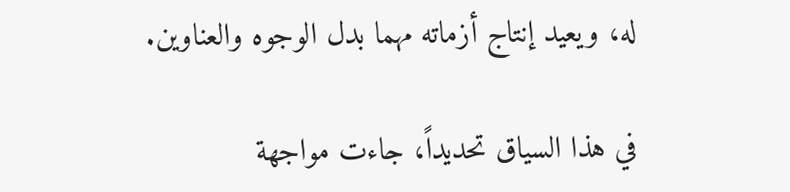له، ويعيد إنتاج أزماته مهما بدل الوجوه والعناوين.

في هذا السياق تحديداً، جاءت مواجهة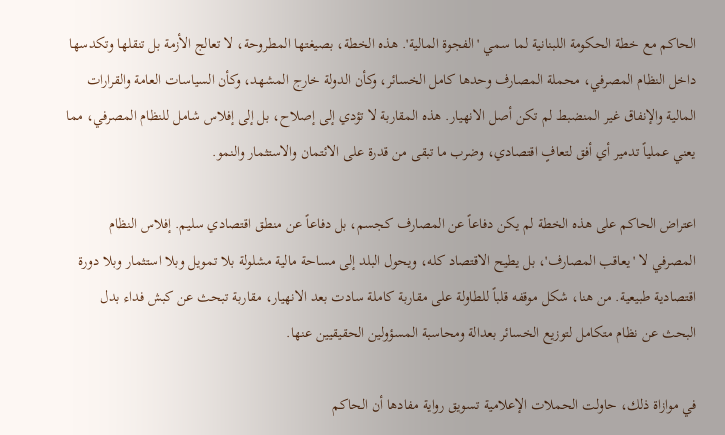الحاكم مع خطة الحكومة اللبنانية لما سمي 'الفجوة المالية'. هذه الخطة، بصيغتها المطروحة، لا تعالج الأزمة بل تنقلها وتكدسها داخل النظام المصرفي، محملة المصارف وحدها كامل الخسائر، وكأن الدولة خارج المشهد، وكأن السياسات العامة والقرارات المالية والإنفاق غير المنضبط لم تكن أصل الانهيار. هذه المقاربة لا تؤدي إلى إصلاح، بل إلى إفلاس شامل للنظام المصرفي، مما يعني عملياً تدمير أي أفق لتعافٍ اقتصادي، وضرب ما تبقى من قدرة على الائتمان والاستثمار والنمو.

اعتراض الحاكم على هذه الخطة لم يكن دفاعاً عن المصارف كجسم، بل دفاعاً عن منطق اقتصادي سليم. إفلاس النظام المصرفي لا 'يعاقب المصارف'، بل يطيح الاقتصاد كله، ويحول البلد إلى مساحة مالية مشلولة بلا تمويل وبلا استثمار وبلا دورة اقتصادية طبيعية. من هنا، شكل موقفه قلباً للطاولة على مقاربة كاملة سادت بعد الانهيار، مقاربة تبحث عن كبش فداء بدل البحث عن نظام متكامل لتوزيع الخسائر بعدالة ومحاسبة المسؤولين الحقيقيين عنها.

في موازاة ذلك، حاولت الحملات الإعلامية تسويق رواية مفادها أن الحاكم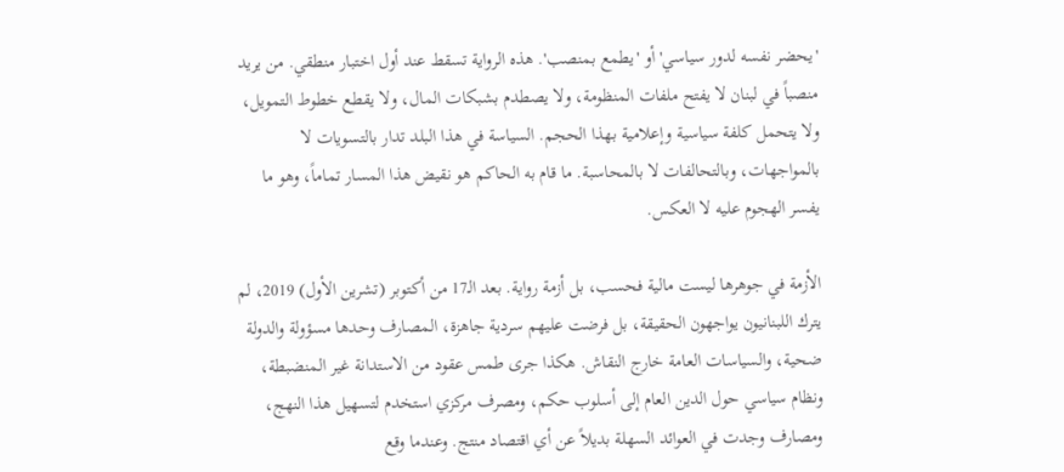'يحضر نفسه لدور سياسي' أو 'يطمع بمنصب'. هذه الرواية تسقط عند أول اختبار منطقي. من يريد منصباً في لبنان لا يفتح ملفات المنظومة، ولا يصطدم بشبكات المال، ولا يقطع خطوط التمويل، ولا يتحمل كلفة سياسية وإعلامية بهذا الحجم. السياسة في هذا البلد تدار بالتسويات لا بالمواجهات، وبالتحالفات لا بالمحاسبة. ما قام به الحاكم هو نقيض هذا المسار تماماً، وهو ما يفسر الهجوم عليه لا العكس.

الأزمة في جوهرها ليست مالية فحسب، بل أزمة رواية. بعد الـ17 من أكتوبر (تشرين الأول) 2019، لم يترك اللبنانيون يواجهون الحقيقة، بل فرضت عليهم سردية جاهزة، المصارف وحدها مسؤولة والدولة ضحية، والسياسات العامة خارج النقاش. هكذا جرى طمس عقود من الاستدانة غير المنضبطة، ونظام سياسي حول الدين العام إلى أسلوب حكم، ومصرف مركزي استخدم لتسهيل هذا النهج، ومصارف وجدت في العوائد السهلة بديلاً عن أي اقتصاد منتج. وعندما وقع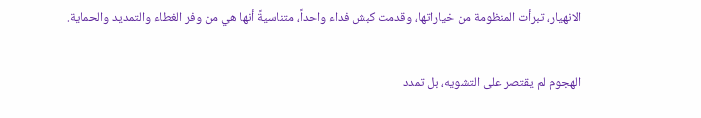الانهيار، تبرأت المنظومة من خياراتها، وقدمت كبش فداء واحداً، متناسيةً أنها هي من وفر الغطاء والتمديد والحماية.

الهجوم لم يقتصر على التشويه، بل تمدد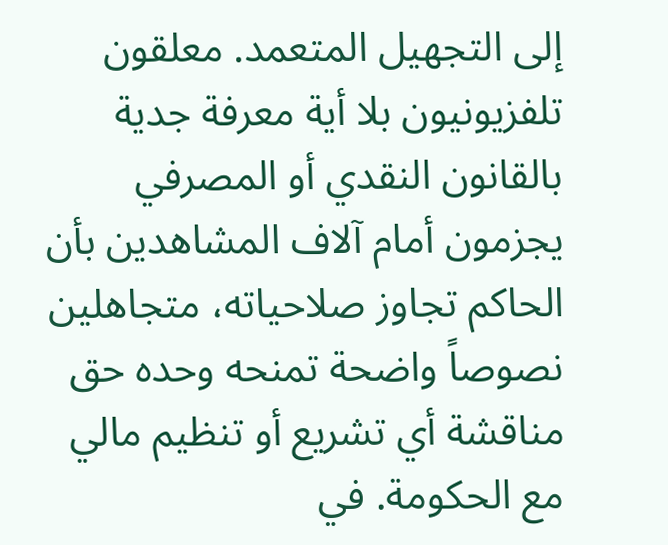إلى التجهيل المتعمد. معلقون تلفزيونيون بلا أية معرفة جدية بالقانون النقدي أو المصرفي يجزمون أمام آلاف المشاهدين بأن الحاكم تجاوز صلاحياته، متجاهلين نصوصاً واضحة تمنحه وحده حق مناقشة أي تشريع أو تنظيم مالي مع الحكومة. في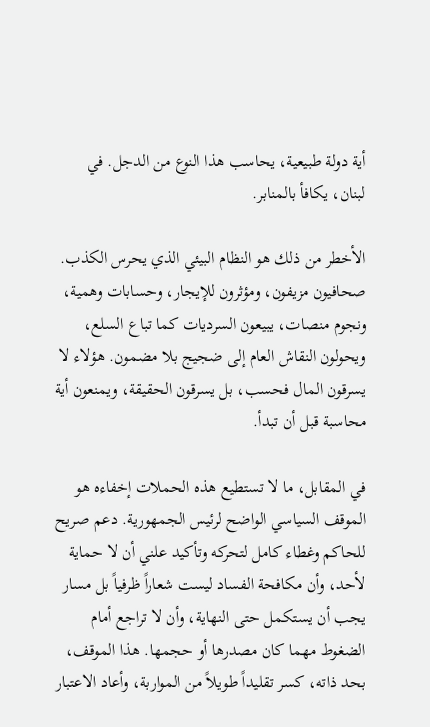أية دولة طبيعية، يحاسب هذا النوع من الدجل. في لبنان، يكافأ بالمنابر.

الأخطر من ذلك هو النظام البيئي الذي يحرس الكذب. صحافيون مزيفون، ومؤثرون للإيجار، وحسابات وهمية، ونجوم منصات، يبيعون السرديات كما تباع السلع، ويحولون النقاش العام إلى ضجيج بلا مضمون. هؤلاء لا يسرقون المال فحسب، بل يسرقون الحقيقة، ويمنعون أية محاسبة قبل أن تبدأ.

في المقابل، ما لا تستطيع هذه الحملات إخفاءه هو الموقف السياسي الواضح لرئيس الجمهورية. دعم صريح للحاكم وغطاء كامل لتحركه وتأكيد علني أن لا حماية لأحد، وأن مكافحة الفساد ليست شعاراً ظرفياً بل مسار يجب أن يستكمل حتى النهاية، وأن لا تراجع أمام الضغوط مهما كان مصدرها أو حجمها. هذا الموقف، بحد ذاته، كسر تقليداً طويلاً من المواربة، وأعاد الاعتبار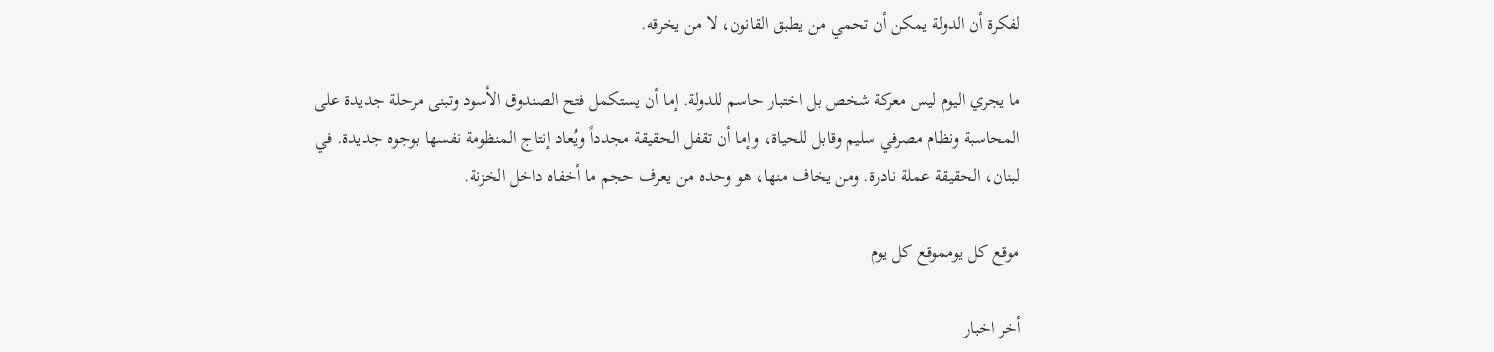لفكرة أن الدولة يمكن أن تحمي من يطبق القانون، لا من يخرقه.

ما يجري اليوم ليس معركة شخص بل اختبار حاسم للدولة. إما أن يستكمل فتح الصندوق الأسود وتبنى مرحلة جديدة على المحاسبة ونظام مصرفي سليم وقابل للحياة، وإما أن تقفل الحقيقة مجدداً ويُعاد إنتاج المنظومة نفسها بوجوه جديدة. في لبنان، الحقيقة عملة نادرة. ومن يخاف منها، هو وحده من يعرف حجم ما أخفاه داخل الخزنة.

موقع كل يومموقع كل يوم

أخر اخبار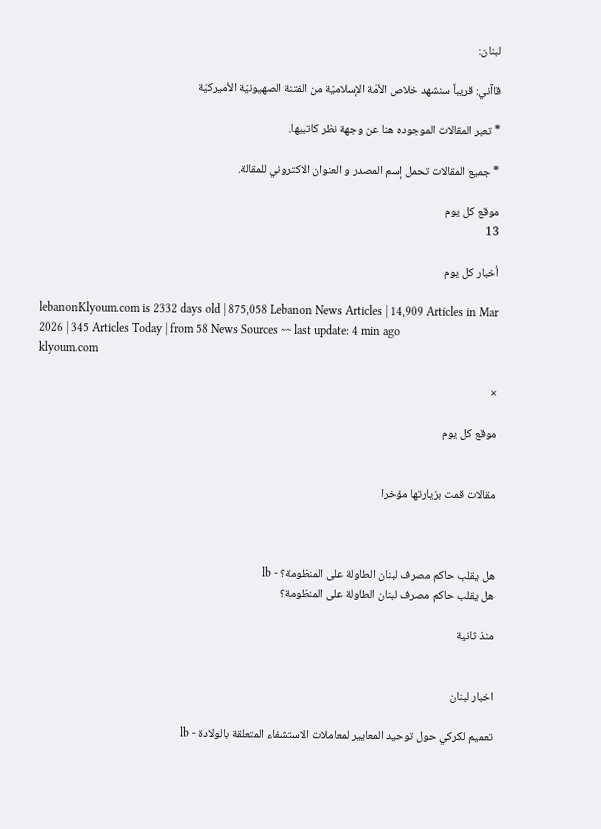لبنان:

قاآني: قريباً سنشهد خلاص الأمّة الإسلاميّة من الفتنة الصهيونيّة الأميركيّة

* تعبر المقالات الموجوده هنا عن وجهة نظر كاتبيها.

* جميع المقالات تحمل إسم المصدر و العنوان الاكتروني للمقالة.

موقع كل يوم
13

أخبار كل يوم

lebanonKlyoum.com is 2332 days old | 875,058 Lebanon News Articles | 14,909 Articles in Mar 2026 | 345 Articles Today | from 58 News Sources ~~ last update: 4 min ago
klyoum.com

×

موقع كل يوم


مقالات قمت بزيارتها مؤخرا



هل يقلب حاكم مصرف لبنان الطاولة على المنظومة؟ - lb
هل يقلب حاكم مصرف لبنان الطاولة على المنظومة؟

منذ ثانية


اخبار لبنان

تعميم لكركي حول توحيد المعايير لمعاملات الاستشفاء المتعلقة بالولادة - lb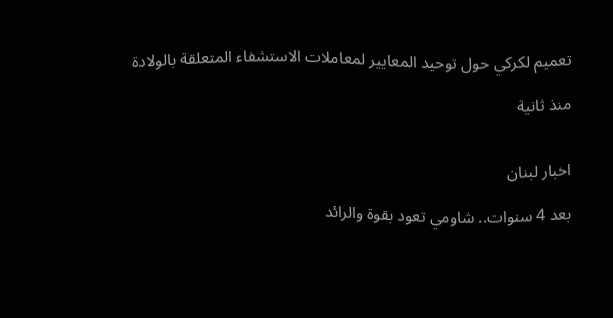تعميم لكركي حول توحيد المعايير لمعاملات الاستشفاء المتعلقة بالولادة

منذ ثانية


اخبار لبنان

بعد 4 سنوات.. شاومي تعود بقوة والرائد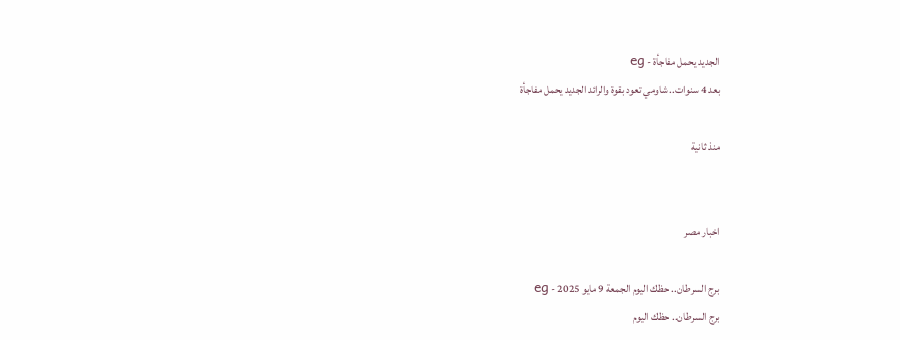الجديد يحمل مفاجأة - eg
بعد 4 سنوات.. شاومي تعود بقوة والرائد الجديد يحمل مفاجأة

منذ ثانية


اخبار مصر

برج السرطان.. حظك اليوم الجمعة 9 مايو 2025 - eg
برج السرطان.. حظك اليوم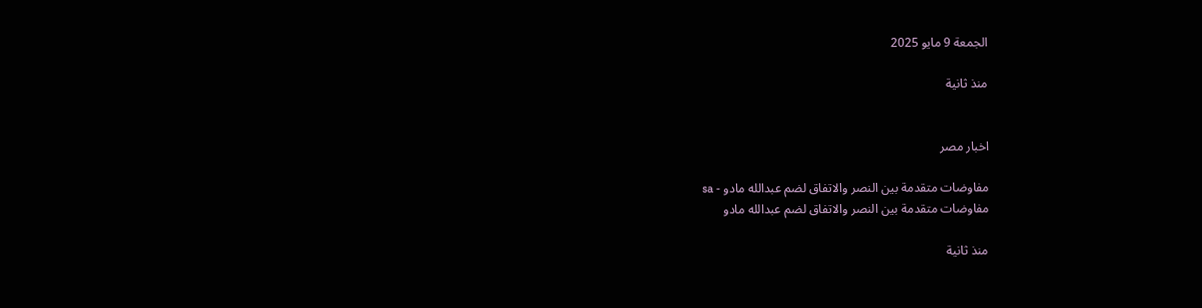الجمعة 9 مايو 2025

منذ ثانية


اخبار مصر

مفاوضات متقدمة بين النصر والاتفاق لضم عبدالله مادو - sa
مفاوضات متقدمة بين النصر والاتفاق لضم عبدالله مادو

منذ ثانية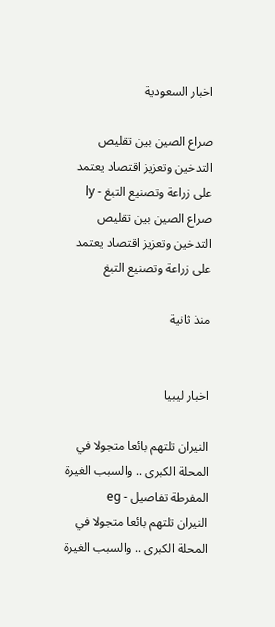اخبار السعودية

صراع الصين بين تقليص التدخين وتعزيز اقتصاد يعتمد على زراعة وتصنيع التبغ - ly
صراع الصين بين تقليص التدخين وتعزيز اقتصاد يعتمد على زراعة وتصنيع التبغ

منذ ثانية


اخبار ليبيا

النيران تلتهم بائعا متجولا في المحلة الكبرى .. والسبب الغيرة المفرطة تفاصيل - eg
النيران تلتهم بائعا متجولا في المحلة الكبرى .. والسبب الغيرة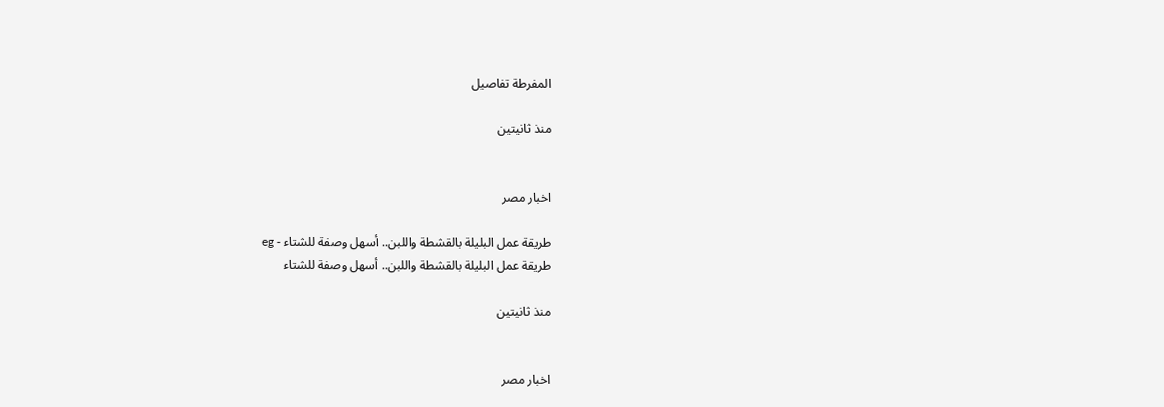المفرطة تفاصيل

منذ ثانيتين


اخبار مصر

طريقة عمل البليلة بالقشطة واللبن.. أسهل وصفة للشتاء - eg
طريقة عمل البليلة بالقشطة واللبن.. أسهل وصفة للشتاء

منذ ثانيتين


اخبار مصر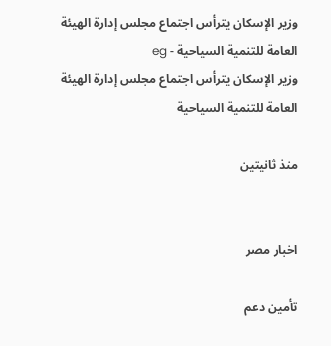وزير الإسكان يترأس اجتماع مجلس إدارة الهيئة العامة للتنمية السياحية - eg
وزير الإسكان يترأس اجتماع مجلس إدارة الهيئة العامة للتنمية السياحية

منذ ثانيتين


اخبار مصر

تأمين دعم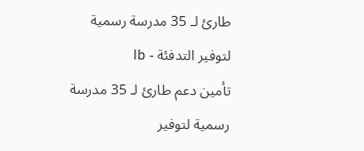طارئ لـ 35 مدرسة رسمية لتوفير التدفئة - lb
تأمين دعم طارئ لـ 35 مدرسة رسمية لتوفير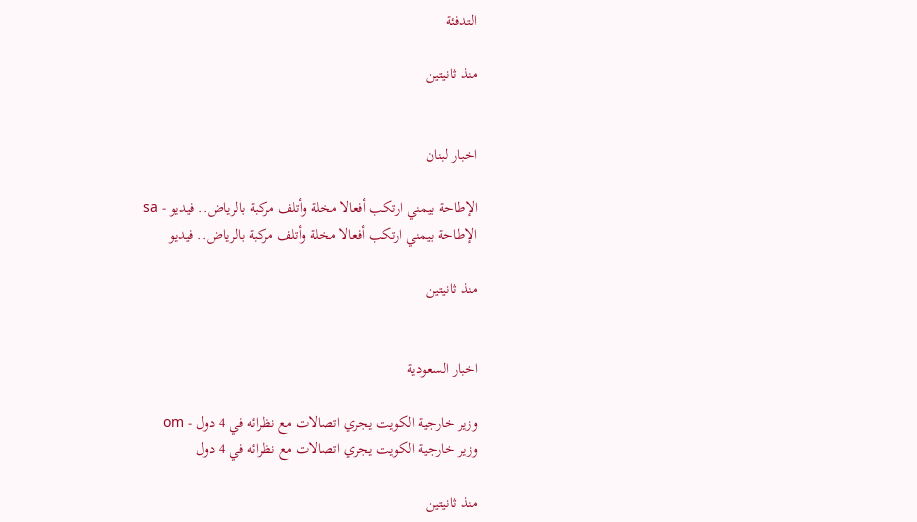التدفئة

منذ ثانيتين


اخبار لبنان

الإطاحة بيمني ارتكب أفعالا مخلة وأتلف مركبة بالرياض.. فيديو - sa
الإطاحة بيمني ارتكب أفعالا مخلة وأتلف مركبة بالرياض.. فيديو

منذ ثانيتين


اخبار السعودية

وزير خارجية الكويت يجري اتصالات مع نظرائه في 4 دول - om
وزير خارجية الكويت يجري اتصالات مع نظرائه في 4 دول

منذ ثانيتين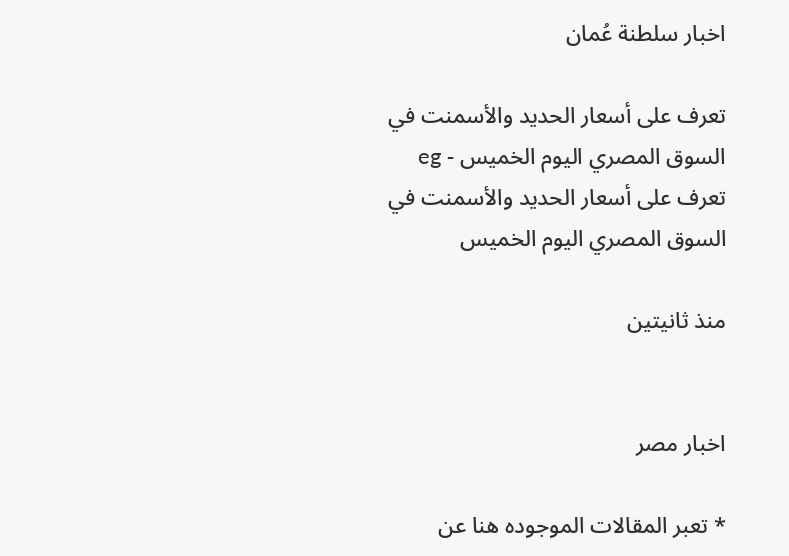اخبار سلطنة عُمان

تعرف على أسعار الحديد والأسمنت في السوق المصري اليوم الخميس - eg
تعرف على أسعار الحديد والأسمنت في السوق المصري اليوم الخميس

منذ ثانيتين


اخبار مصر

* تعبر المقالات الموجوده هنا عن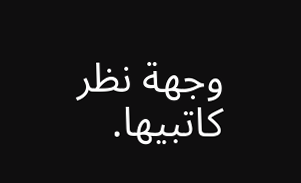وجهة نظر كاتبيها.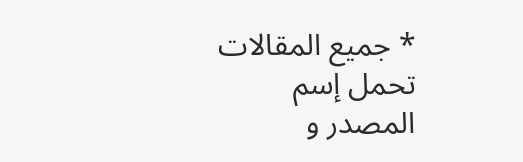* جميع المقالات تحمل إسم المصدر و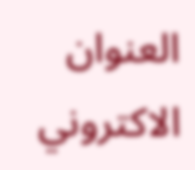العنوان الاكتروني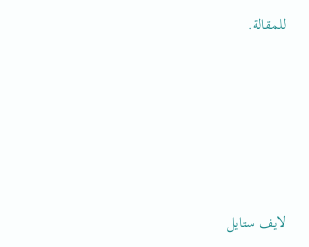للمقالة.






لايف ستايل